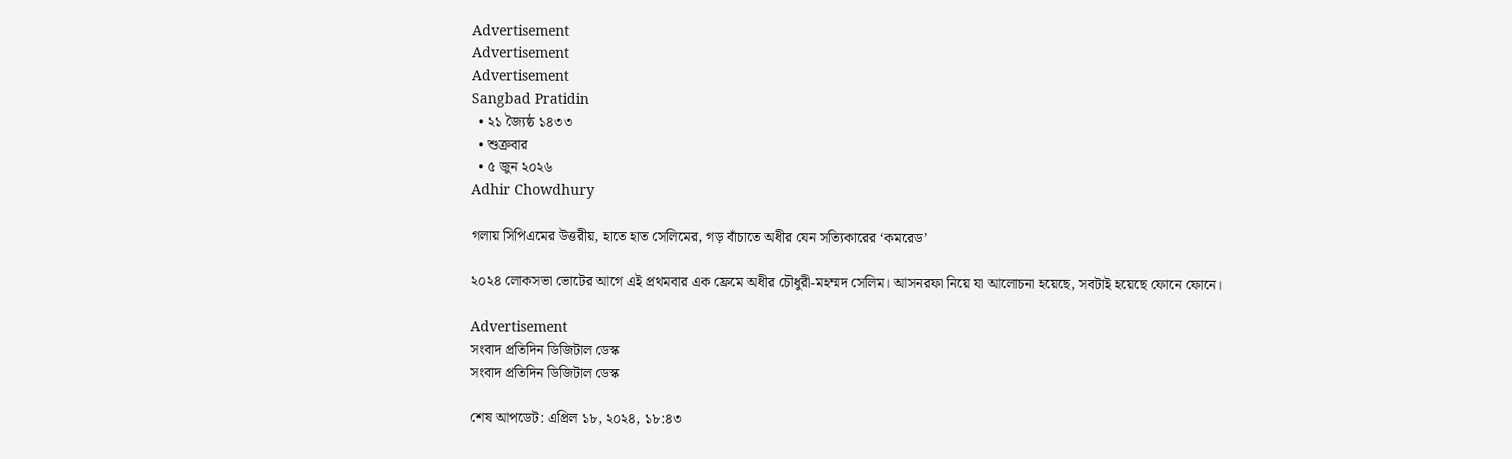Advertisement
Advertisement
Advertisement
Sangbad Pratidin
  • ২১ জ্যৈষ্ঠ ১৪৩৩
  • শুক্রবার
  • ৫ জুন ২০২৬
Adhir Chowdhury

গলায় সিপিএমের উত্তরীয়, হাতে হাত সেলিমের, গড় বাঁচাতে অধীর যেন সত্যিকারের ‘কমরেড’

২০২৪ লোকসভা ভোটের আগে এই প্রথমবার এক ফ্রেমে অধীর চৌধুরী-মহম্মদ সেলিম। আসনরফা নিয়ে যা আলোচনা হয়েছে, সবটাই হয়েছে ফোনে ফোনে।

Advertisement
সংবাদ প্রতিদিন ডিজিটাল ডেস্ক
সংবাদ প্রতিদিন ডিজিটাল ডেস্ক

শেষ আপডেট: এপ্রিল ১৮, ২০২৪, ১৮:৪৩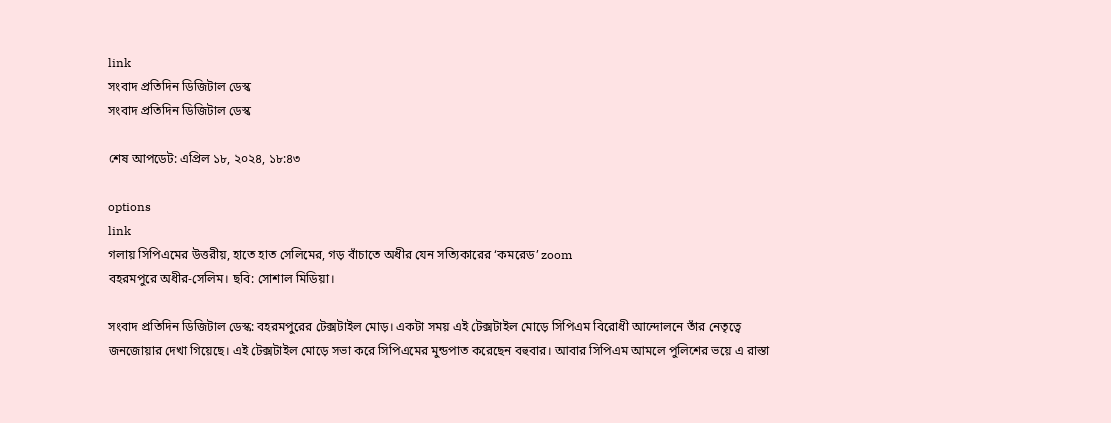link
সংবাদ প্রতিদিন ডিজিটাল ডেস্ক
সংবাদ প্রতিদিন ডিজিটাল ডেস্ক

শেষ আপডেট: এপ্রিল ১৮, ২০২৪, ১৮:৪৩

options
link
গলায় সিপিএমের উত্তরীয়, হাতে হাত সেলিমের, গড় বাঁচাতে অধীর যেন সত্যিকারের ‘কমরেড’ zoom
বহরমপুরে অধীর-সেলিম। ছবি: সোশাল মিডিয়া।

সংবাদ প্রতিদিন ডিজিটাল ডেস্ক: বহরমপুরের টেক্সটাইল মোড়। একটা সময় এই টেক্সটাইল মোড়ে সিপিএম বিরোধী আন্দোলনে তাঁর নেতৃত্বে জনজোয়ার দেখা গিয়েছে। এই টেক্সটাইল মোড়ে সভা করে সিপিএমের মুন্ডপাত করেছেন বহুবার। আবার সিপিএম আমলে পুলিশের ভয়ে এ রাস্তা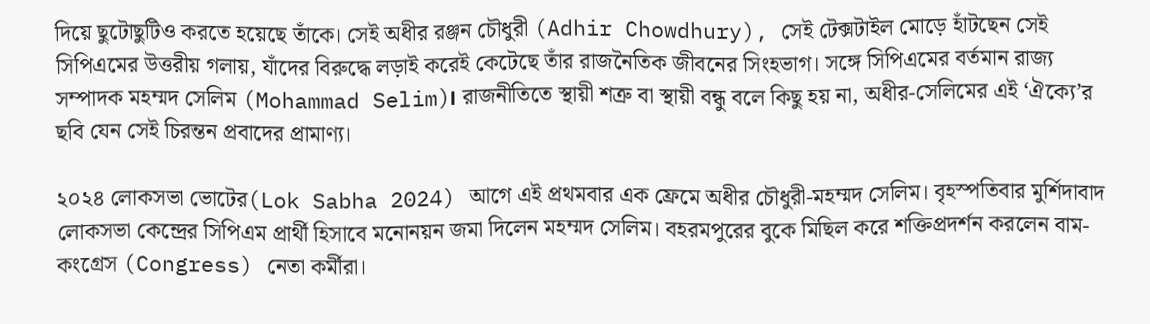দিয়ে ছুটোছুটিও করতে হয়েছে তাঁকে। সেই অধীর রঞ্জন চৌধুরী (Adhir Chowdhury), সেই টেক্সটাইল মোড়ে হাঁটছেন সেই সিপিএমের উত্তরীয় গলায়, যাঁদের বিরুদ্ধে লড়াই করেই কেটেছে তাঁর রাজনৈতিক জীবনের সিংহভাগ। সঙ্গে সিপিএমের বর্তমান রাজ্য সম্পাদক মহম্মদ সেলিম (Mohammad Selim)। রাজনীতিতে স্থায়ী শত্রু বা স্থায়ী বন্ধু বলে কিছু হয় না, অধীর-সেলিমের এই ‘ঐক্যে’র ছবি যেন সেই চিরন্তন প্রবাদের প্রামাণ্য।

২০২৪ লোকসভা ভোটের(Lok Sabha 2024) আগে এই প্রথমবার এক ফ্রেমে অধীর চৌধুরী-মহম্মদ সেলিম। বৃহস্পতিবার মুর্শিদাবাদ লোকসভা কেন্দ্রের সিপিএম প্রার্থী হিসাবে মনোনয়ন জমা দিলেন মহম্মদ সেলিম। বহরমপুরের বুকে মিছিল করে শক্তিপ্রদর্শন করলেন বাম-কংগ্রেস (Congress) নেতা কর্মীরা।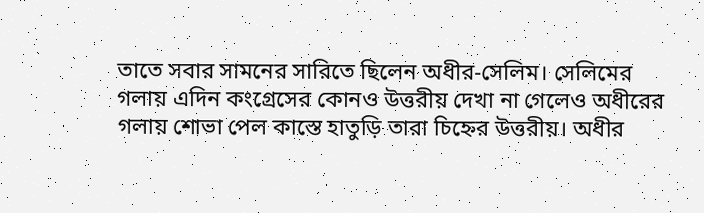তাতে সবার সামনের সারিতে ছিলেন অধীর-সেলিম। সেলিমের গলায় এদিন কংগ্রেসের কোনও উত্তরীয় দেখা না গেলেও অধীরের গলায় শোভা পেল কাস্তে হাতুড়ি তারা চিহ্নের উত্তরীয়। অধীর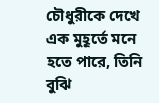চৌধুরীকে দেখে এক মুহূর্তে মনে হতে পারে, তিনি বুঝি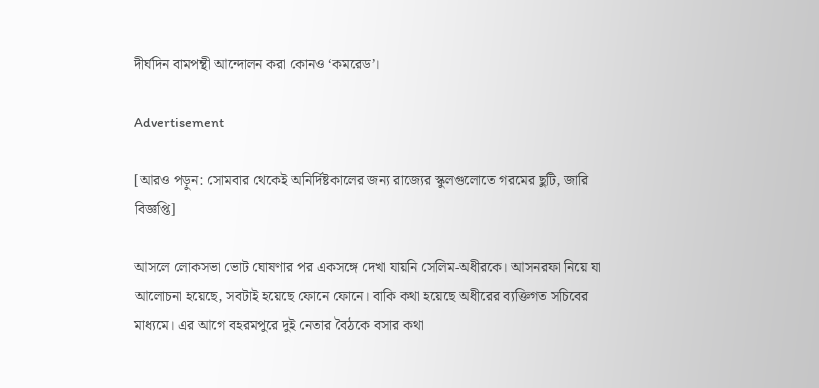দীর্ঘদিন বামপন্থী আন্দোলন করা কোনও ‘কমরেড’।

Advertisement

[আরও পড়ুন: সোমবার থেকেই অনির্দিষ্টকালের জন্য রাজ্যের স্কুলগুলোতে গরমের ছুটি, জারি বিজ্ঞপ্তি]

আসলে লোকসভা ভোট ঘোষণার পর একসঙ্গে দেখা যায়নি সেলিম-অধীরকে। আসনরফা নিয়ে যা আলোচনা হয়েছে, সবটাই হয়েছে ফোনে ফোনে। বাকি কথা হয়েছে অধীরের ব্যক্তিগত সচিবের মাধ্যমে। এর আগে বহরমপুরে দুই নেতার বৈঠকে বসার কথা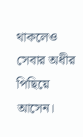থাকলেও সেবার অধীর পিছিয়ে আসেন।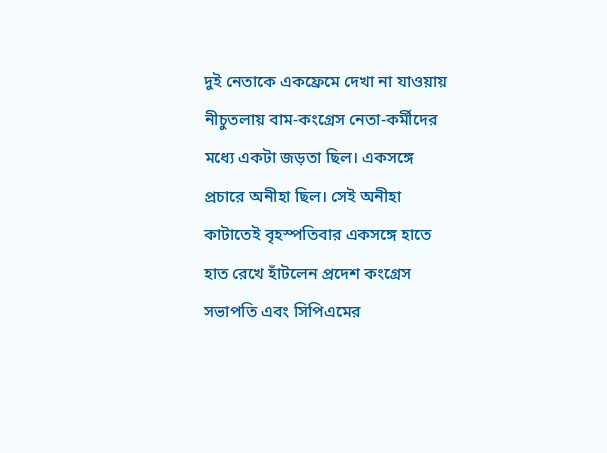দুই নেতাকে একফ্রেমে দেখা না যাওয়ায় নীচুতলায় বাম-কংগ্রেস নেতা-কর্মীদের মধ্যে একটা জড়তা ছিল। একসঙ্গে প্রচারে অনীহা ছিল। সেই অনীহা কাটাতেই বৃহস্পতিবার একসঙ্গে হাতে হাত রেখে হাঁটলেন প্রদেশ কংগ্রেস সভাপতি এবং সিপিএমের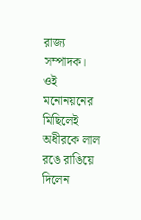রাজ্য সম্পাদক। ওই মনোনয়নের মিছিলেই অধীরকে লাল রঙে রাঙিয়ে দিলেন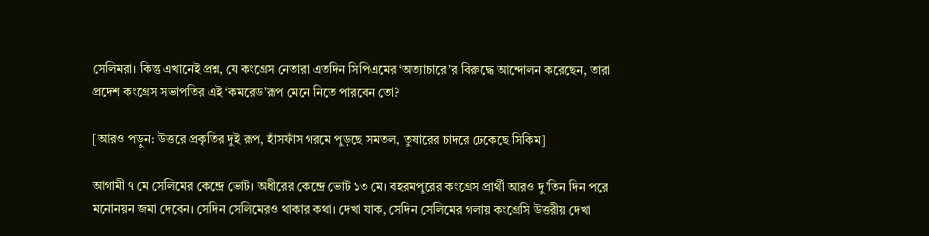সেলিমরা। কিন্তু এখানেই প্রশ্ন, যে কংগ্রেস নেতারা এতদিন সিপিএমের ‘অত্যাচারে’র বিরুদ্ধে আন্দোলন করেছেন, তারা প্রদেশ কংগ্রেস সভাপতির এই ‘কমরেড’রূপ মেনে নিতে পারবেন তো?

[আরও পড়ুন: উত্তরে প্রকৃতির দুই রূপ, হাঁসফাঁস গরমে পুড়ছে সমতল, তুষারের চাদরে ঢেকেছে সিকিম]

আগামী ৭ মে সেলিমের কেন্দ্রে ভোট। অধীরের কেন্দ্রে ভোট ১৩ মে। বহরমপুরের কংগ্রেস প্রার্থী আরও দু’তিন দিন পরে মনোনয়ন জমা দেবেন। সেদিন সেলিমেরও থাকার কথা। দেখা যাক, সেদিন সেলিমের গলায় কংগ্রেসি উত্তরীয় দেখা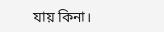যায় কিনা।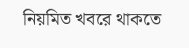নিয়মিত খবরে থাকতে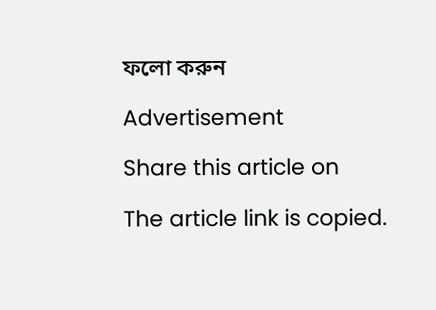ফলো করুন

Advertisement

Share this article on

The article link is copied.